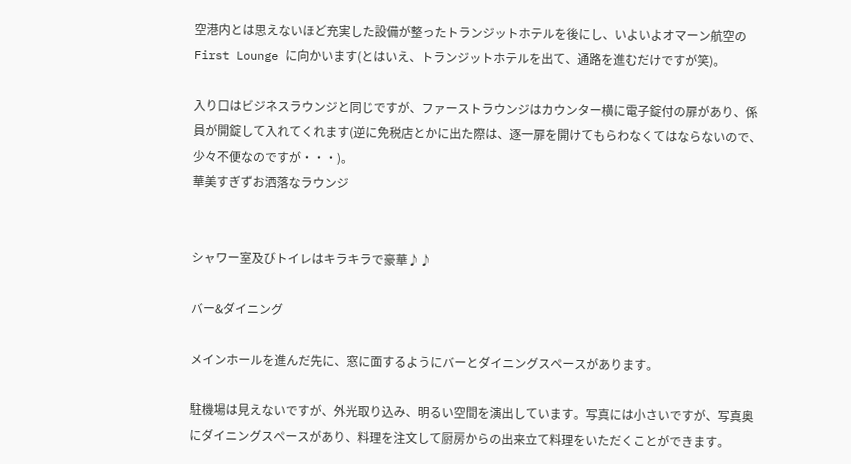空港内とは思えないほど充実した設備が整ったトランジットホテルを後にし、いよいよオマーン航空の First Lounge に向かいます(とはいえ、トランジットホテルを出て、通路を進むだけですが笑)。

入り口はビジネスラウンジと同じですが、ファーストラウンジはカウンター横に電子錠付の扉があり、係員が開錠して入れてくれます(逆に免税店とかに出た際は、逐一扉を開けてもらわなくてはならないので、少々不便なのですが・・・)。
華美すぎずお洒落なラウンジ


シャワー室及びトイレはキラキラで豪華♪♪

バー&ダイニング

メインホールを進んだ先に、窓に面するようにバーとダイニングスペースがあります。

駐機場は見えないですが、外光取り込み、明るい空間を演出しています。写真には小さいですが、写真奥にダイニングスペースがあり、料理を注文して厨房からの出来立て料理をいただくことができます。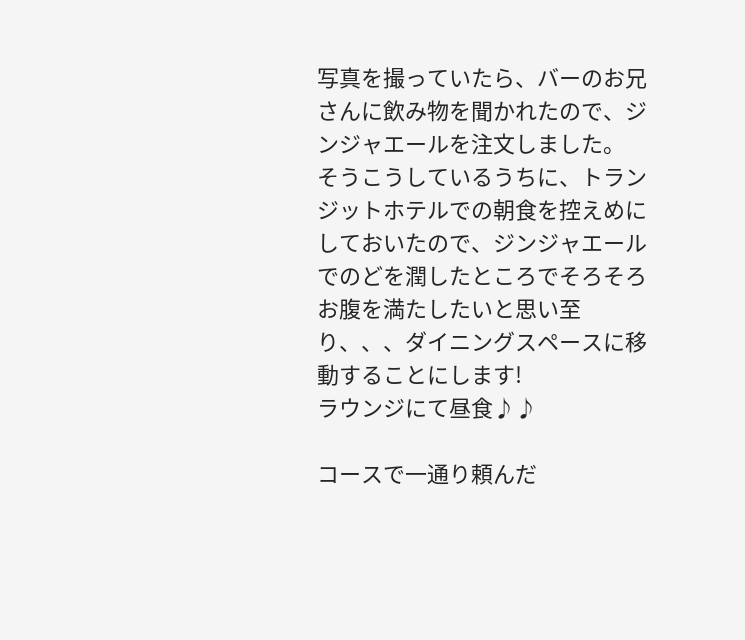写真を撮っていたら、バーのお兄さんに飲み物を聞かれたので、ジンジャエールを注文しました。
そうこうしているうちに、トランジットホテルでの朝食を控えめにしておいたので、ジンジャエールでのどを潤したところでそろそろお腹を満たしたいと思い至り、、、ダイニングスペースに移動することにします!
ラウンジにて昼食♪♪

コースで一通り頼んだ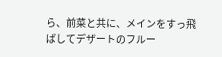ら、前菜と共に、メインをすっ飛ばしてデザートのフルー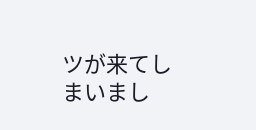ツが来てしまいまし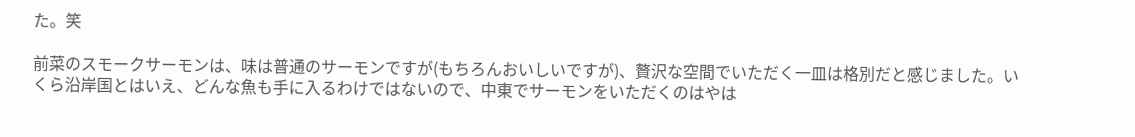た。笑

前菜のスモークサーモンは、味は普通のサーモンですが(もちろんおいしいですが)、贅沢な空間でいただく一皿は格別だと感じました。いくら沿岸国とはいえ、どんな魚も手に入るわけではないので、中東でサーモンをいただくのはやは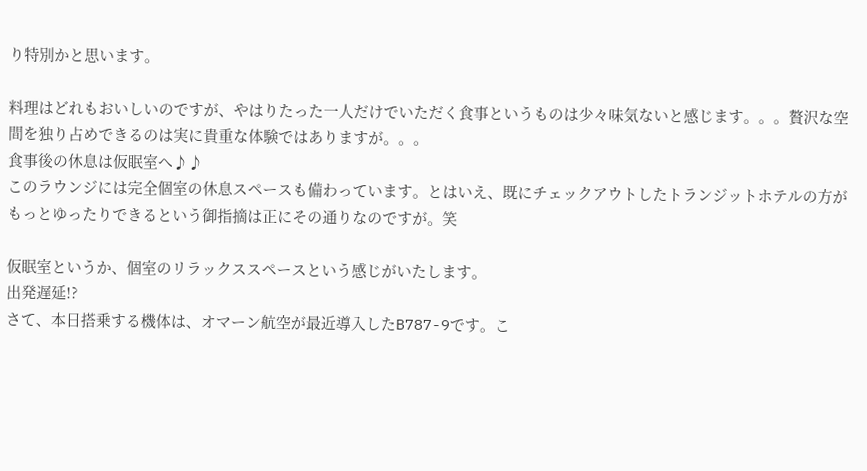り特別かと思います。

料理はどれもおいしいのですが、やはりたった一人だけでいただく食事というものは少々味気ないと感じます。。。贅沢な空間を独り占めできるのは実に貴重な体験ではありますが。。。
食事後の休息は仮眠室へ♪♪
このラウンジには完全個室の休息スペースも備わっています。とはいえ、既にチェックアウトしたトランジットホテルの方がもっとゆったりできるという御指摘は正にその通りなのですが。笑

仮眠室というか、個室のリラックススペースという感じがいたします。
出発遅延!?
さて、本日搭乗する機体は、オマーン航空が最近導入したB787-9です。こ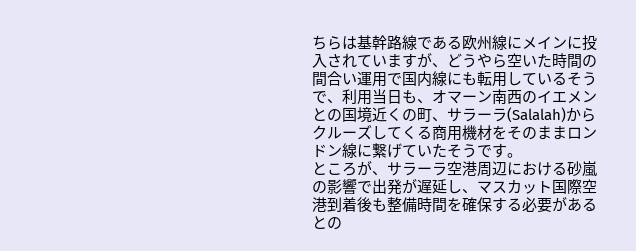ちらは基幹路線である欧州線にメインに投入されていますが、どうやら空いた時間の間合い運用で国内線にも転用しているそうで、利用当日も、オマーン南西のイエメンとの国境近くの町、サラーラ(Salalah)からクルーズしてくる商用機材をそのままロンドン線に繋げていたそうです。
ところが、サラーラ空港周辺における砂嵐の影響で出発が遅延し、マスカット国際空港到着後も整備時間を確保する必要があるとの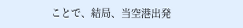ことで、結局、当空港出発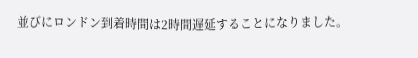並びにロンドン到着時間は2時間遅延することになりました。